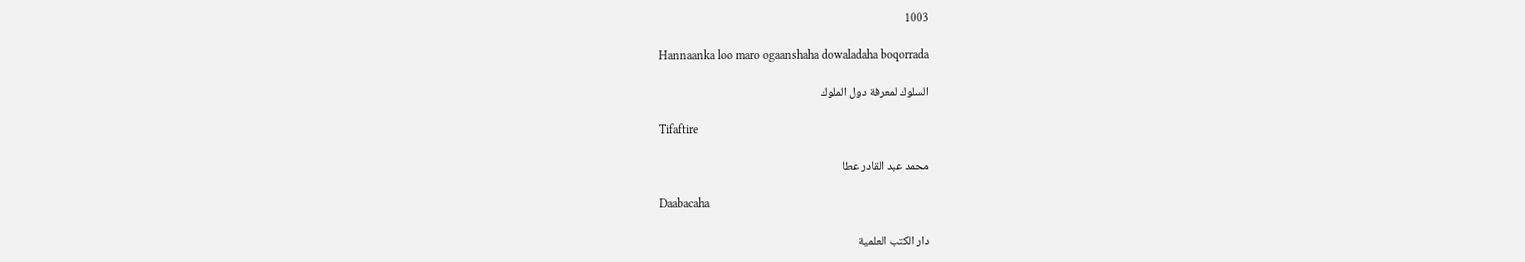1003

Hannaanka loo maro ogaanshaha dowaladaha boqorrada

السلوك لمعرفة دول الملوك

Tifaftire

محمد عبد القادر عطا

Daabacaha

دار الكتب العلمية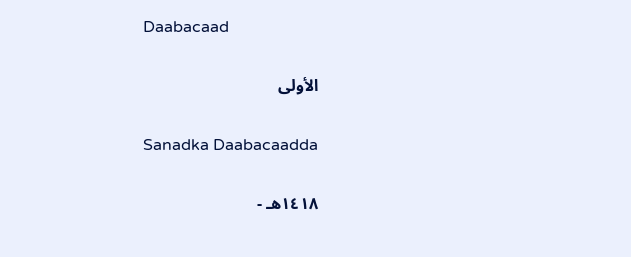Daabacaad

الأولى

Sanadka Daabacaadda

١٤١٨هـ -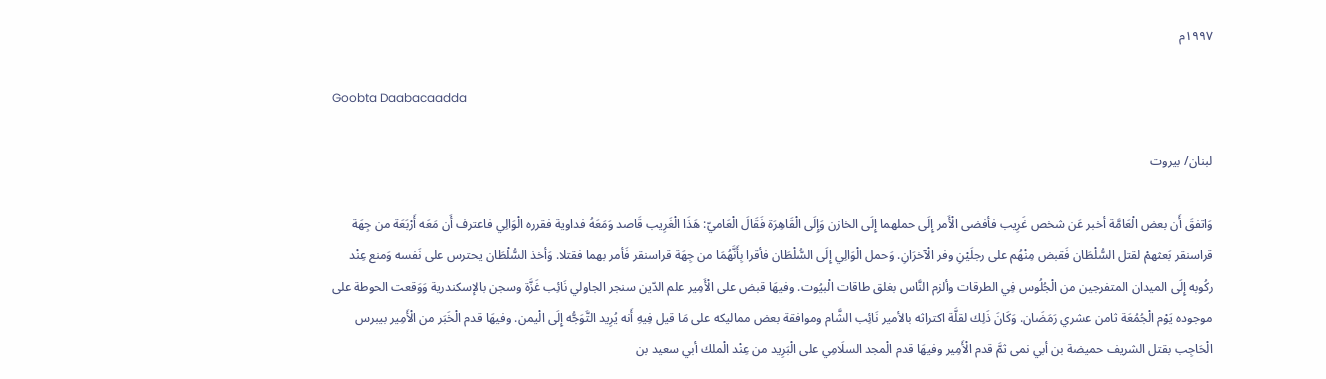١٩٩٧م

Goobta Daabacaadda

لبنان/ بيروت

وَاتفقَ أَن بعض الْعَامَّة أخبر عَن شخص غَرِيب فأفضى الْأَمر إِلَى حملهما إِلَى الخازن وَإِلَى الْقَاهِرَة فَقَالَ الْعَاميّ: هَذَا الْغَرِيب قَاصد وَمَعَهُ فداوية فقرره الْوَالِي فاعترف أَن مَعَه أَرْبَعَة من جِهَة قراسنقر بَعثهمْ لقتل السُّلْطَان فَقبض مِنْهُم على رجلَيْنِ وفر الْآخرَانِ. وَحمل الْوَالِي إِلَى السُّلْطَان فأقرا بِأَنَّهُمَا من جِهَة قراسنقر فَأمر بهما فقتلا. وَأخذ السُّلْطَان يحترس على نَفسه وَمنع عِنْد ركُوبه إِلَى الميدان المتفرجين من الْجُلُوس فِي الطرقات وألزم النَّاس بغلق طاقات الْبيُوت. وفيهَا قبض على الْأَمِير علم الدّين سنجر الجاولي نَائِب غَزَّة وسجن بالإسكندرية وَوَقعت الحوطة على موجوده يَوْم الْجُمُعَة ثامن عشري رَمَضَان. وَكَانَ ذَلِك لقلَّة اكتراثه بالأمير نَائِب الشَّام وموافقة بعض مماليكه على مَا قيل فِيهِ أَنه يُرِيد التَّوَجُّه إِلَى الْيمن. وفيهَا قدم الْخَبَر من الْأَمِير بيبرس الْحَاجِب بقتل الشريف حميضة بن أبي نمى ثمَّ قدم الْأَمِير وفيهَا قدم الْمجد السلَامِي على الْبَرِيد من عِنْد الْملك أبي سعيد بن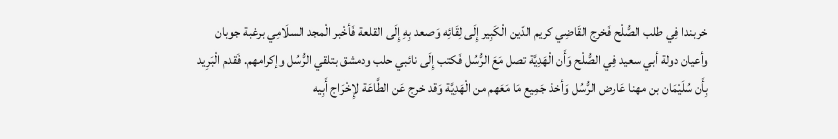خربندا فِي طلب الصُّلْح فَخرج القَاضِي كريم الدّين الْكَبِير إِلَى لِقَائِه وَصعد بِهِ إِلَى القلعة فَأخْبر الْمجد السلَامِي برغبة جوبان وأعيان دولة أبي سعيد فِي الصُّلْح وَأَن الْهَدِيَّة تصل مَعَ الرُّسُل فَكتب إِلَى نائبي حلب ودمشق بتلقي الرُّسُل وإكرامهم. فَقدم الْبَرِيد بِأَن سُلَيْمَان بن مهنا عَارض الرُّسُل وَأخذ جَمِيع مَا مَعَهم من الْهَدِيَّة وَقد خرج عَن الطَّاعَة لإِخْرَاج أَبِيه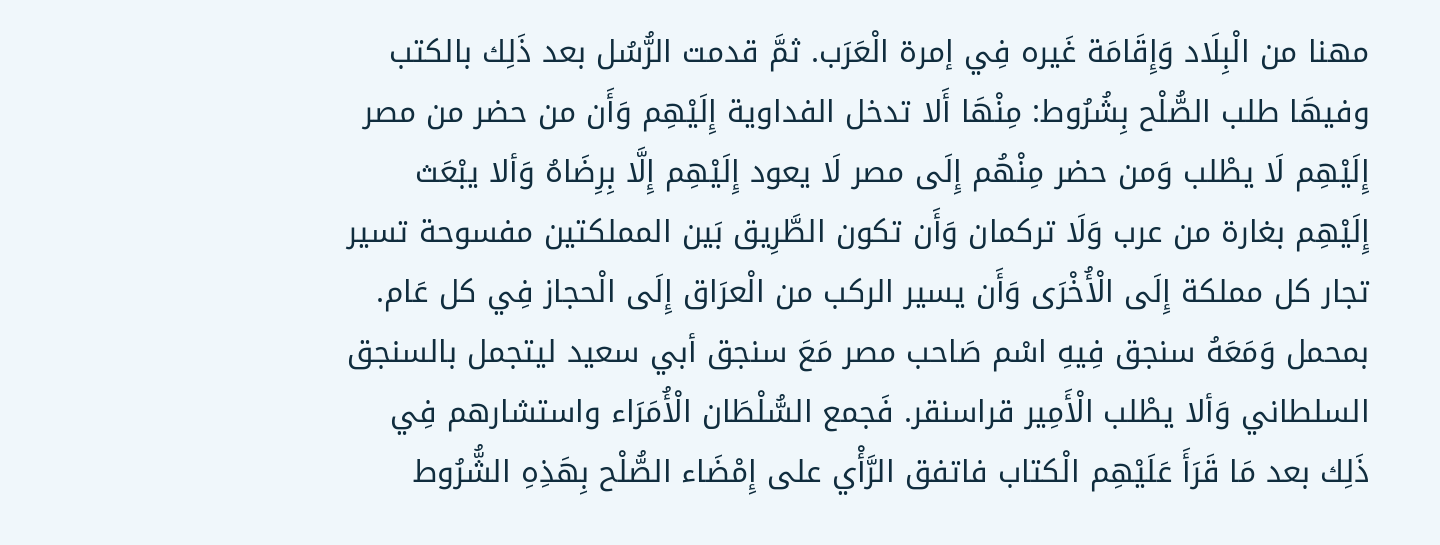مهنا من الْبِلَاد وَإِقَامَة غَيره فِي إمرة الْعَرَب. ثمَّ قدمت الرُّسُل بعد ذَلِك بالكتب وفيهَا طلب الصُّلْح بِشُرُوط: مِنْهَا أَلا تدخل الفداوية إِلَيْهِم وَأَن من حضر من مصر إِلَيْهِم لَا يطْلب وَمن حضر مِنْهُم إِلَى مصر لَا يعود إِلَيْهِم إِلَّا بِرِضَاهُ وَألا يبْعَث إِلَيْهِم بغارة من عرب وَلَا تركمان وَأَن تكون الطَّرِيق بَين المملكتين مفسوحة تسير تجار كل مملكة إِلَى الْأُخْرَى وَأَن يسير الركب من الْعرَاق إِلَى الْحجاز فِي كل عَام. بمحمل وَمَعَهُ سنجق فِيهِ اسْم صَاحب مصر مَعَ سنجق أبي سعيد ليتجمل بالسنجق السلطاني وَألا يطْلب الْأَمِير قراسنقر. فَجمع السُّلْطَان الْأُمَرَاء واستشارهم فِي ذَلِك بعد مَا قَرَأَ عَلَيْهِم الْكتاب فاتفق الرَّأْي على إِمْضَاء الصُّلْح بِهَذِهِ الشُّرُوط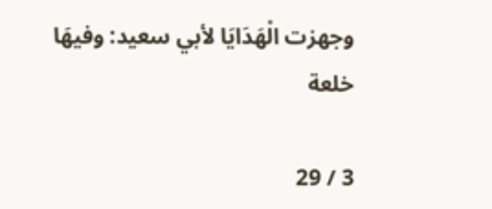وجهزت الْهَدَايَا لأبي سعيد: وفيهَا خلعة

3 / 29